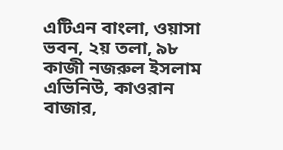এটিএন বাংলা, ওয়াসা ভবন, ২য় তলা, ৯৮ কাজী নজরুল ইসলাম এভিনিউ, কাওরান বাজার,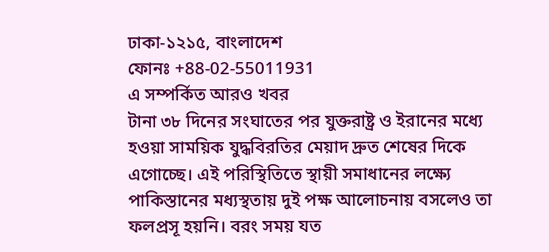ঢাকা-১২১৫, বাংলাদেশ
ফোনঃ +88-02-55011931
এ সম্পর্কিত আরও খবর
টানা ৩৮ দিনের সংঘাতের পর যুক্তরাষ্ট্র ও ইরানের মধ্যে হওয়া সাময়িক যুদ্ধবিরতির মেয়াদ দ্রুত শেষের দিকে এগোচ্ছে। এই পরিস্থিতিতে স্থায়ী সমাধানের লক্ষ্যে পাকিস্তানের মধ্যস্থতায় দুই পক্ষ আলোচনায় বসলেও তা ফলপ্রসূ হয়নি। বরং সময় যত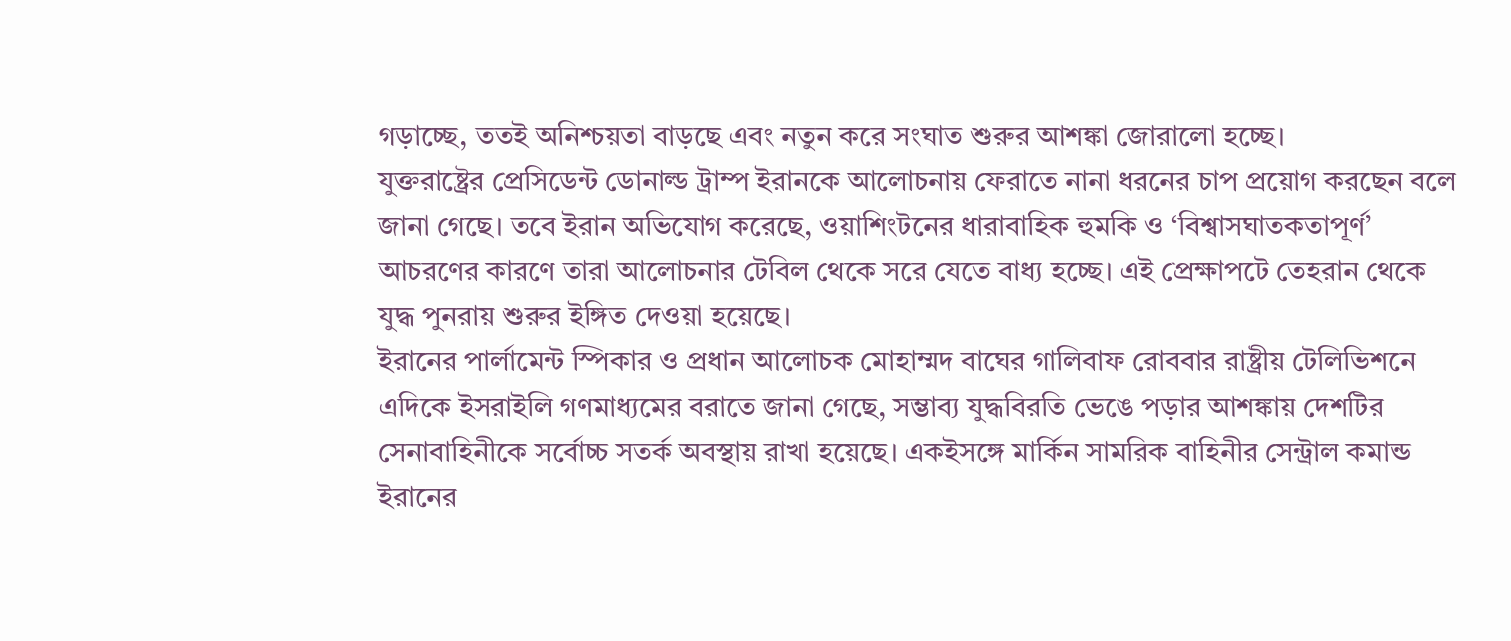গড়াচ্ছে, ততই অনিশ্চয়তা বাড়ছে এবং নতুন করে সংঘাত শুরুর আশঙ্কা জোরালো হচ্ছে।
যুক্তরাষ্ট্রের প্রেসিডেন্ট ডোনাল্ড ট্রাম্প ইরানকে আলোচনায় ফেরাতে নানা ধরনের চাপ প্রয়োগ করছেন বলে জানা গেছে। তবে ইরান অভিযোগ করেছে, ওয়াশিংটনের ধারাবাহিক হুমকি ও ‘বিশ্বাসঘাতকতাপূর্ণ’ আচরণের কারণে তারা আলোচনার টেবিল থেকে সরে যেতে বাধ্য হচ্ছে। এই প্রেক্ষাপটে তেহরান থেকে যুদ্ধ পুনরায় শুরুর ইঙ্গিত দেওয়া হয়েছে।
ইরানের পার্লামেন্ট স্পিকার ও প্রধান আলোচক মোহাম্মদ বাঘের গালিবাফ রোববার রাষ্ট্রীয় টেলিভিশনে
এদিকে ইসরাইলি গণমাধ্যমের বরাতে জানা গেছে, সম্ভাব্য যুদ্ধবিরতি ভেঙে পড়ার আশঙ্কায় দেশটির সেনাবাহিনীকে সর্বোচ্চ সতর্ক অবস্থায় রাখা হয়েছে। একইসঙ্গে মার্কিন সামরিক বাহিনীর সেন্ট্রাল কমান্ড ইরানের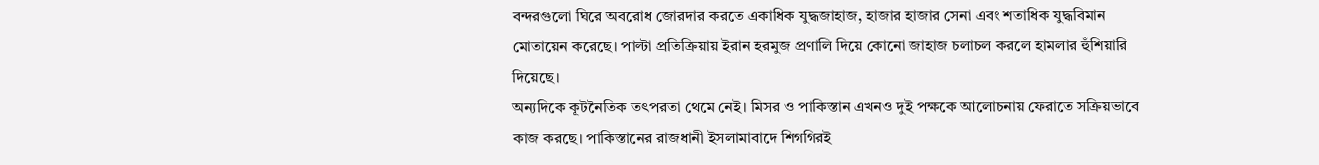বন্দরগুলো ঘিরে অবরোধ জোরদার করতে একাধিক যুদ্ধজাহাজ, হাজার হাজার সেনা এবং শতাধিক যুদ্ধবিমান মোতায়েন করেছে। পাল্টা প্রতিক্রিয়ায় ইরান হরমুজ প্রণালি দিয়ে কোনো জাহাজ চলাচল করলে হামলার হুঁশিয়ারি দিয়েছে।
অন্যদিকে কূটনৈতিক তৎপরতা থেমে নেই। মিসর ও পাকিস্তান এখনও দুই পক্ষকে আলোচনায় ফেরাতে সক্রিয়ভাবে কাজ করছে। পাকিস্তানের রাজধানী ইসলামাবাদে শিগগিরই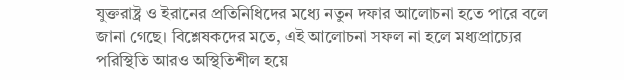যুক্তরাষ্ট্র ও ইরানের প্রতিনিধিদের মধ্যে নতুন দফার আলোচনা হতে পারে বলে জানা গেছে। বিশ্লেষকদের মতে, এই আলোচনা সফল না হলে মধ্যপ্রাচ্যের পরিস্থিতি আরও অস্থিতিশীল হয়ে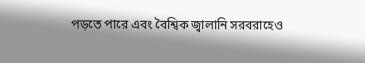পড়তে পারে এবং বৈশ্বিক জ্বালানি সরবরাহেও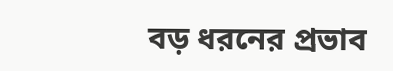বড় ধরনের প্রভাব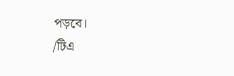পড়বে।
/টিএ